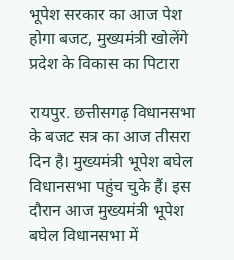भूपेश सरकार का आज पेश होगा बजट, मुख्यमंत्री खोलेंगे प्रदेश के विकास का पिटारा

रायपुर. छत्तीसगढ़ विधानसभा के बजट सत्र का आज तीसरा दिन है। मुख्यमंत्री भूपेश बघेल विधानसभा पहुंच चुके हैं। इस दौरान आज मुख्यमंत्री भूपेश बघेल विधानसभा में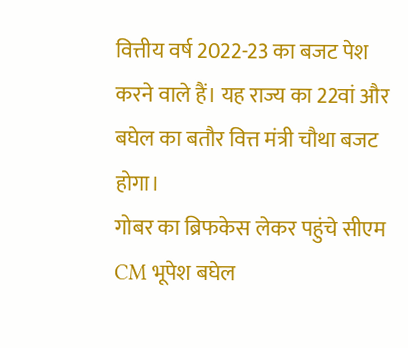वित्तीय वर्ष 2022-23 का बजट पेश करने वाले हैं। यह राज्य का 22वां और बघेल का बतौर वित्त मंत्री चौथा बजट होगा।
गोबर का ब्रिफकेस लेकर पहुंचे सीएम
CM भूपेश बघेल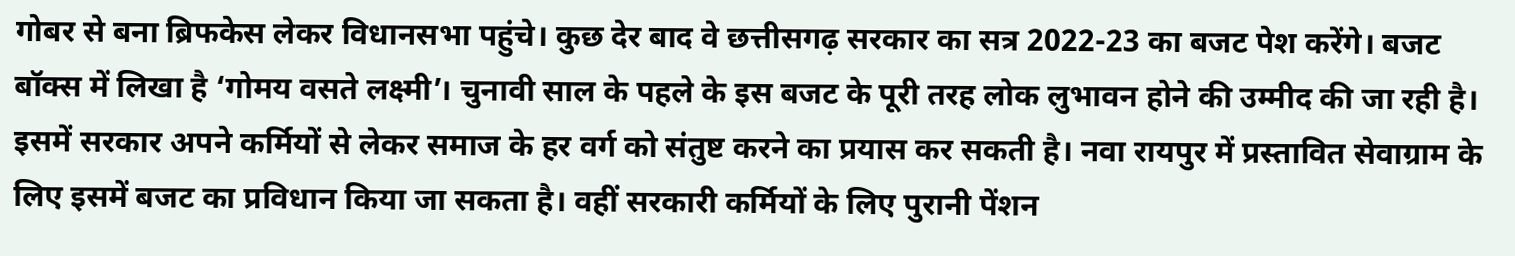गोबर से बना ब्रिफकेस लेकर विधानसभा पहुंचे। कुछ देर बाद वे छत्तीसगढ़ सरकार का सत्र 2022-23 का बजट पेश करेंगे। बजट बॉक्स में लिखा है ‘गोमय वसते लक्ष्मी’। चुनावी साल के पहले के इस बजट के पूरी तरह लोक लुभावन होने की उम्मीद की जा रही है। इसमें सरकार अपने कर्मियों से लेकर समाज के हर वर्ग को संतुष्ट करने का प्रयास कर सकती है। नवा रायपुर में प्रस्तावित सेवाग्राम के लिए इसमें बजट का प्रविधान किया जा सकता है। वहीं सरकारी कर्मियों के लिए पुरानी पेंशन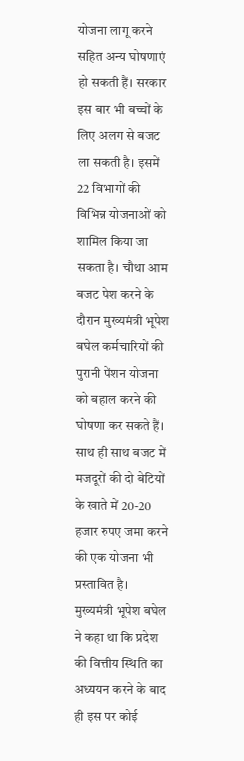योजना लागू करने सहित अन्य घोषणाएं हो सकती हैं। सरकार इस बार भी बच्चों के लिए अलग से बजट ला सकती है। इसमें 22 विभागों की विभिन्न योजनाओं को शामिल किया जा सकता है। चौथा आम बजट पेश करने के दौरान मुख्यमंत्री भूपेश बघेल कर्मचारियों की पुरानी पेंशन योजना को बहाल करने की घोषणा कर सकते हैं। साथ ही साथ बजट में मजदूरों की दो बेटियों के खाते में 20-20 हजार रुपए जमा करने की एक योजना भी प्रस्तावित है।
मुख्यमंत्री भूपेश बघेल ने कहा था कि प्रदेश की वित्तीय स्थिति का अध्ययन करने के बाद ही इस पर कोई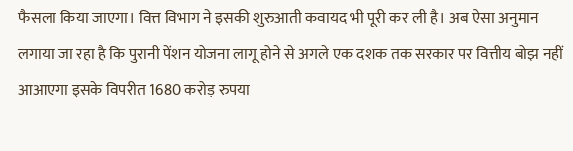फैसला किया जाएगा। वित्त विभाग ने इसकी शुरुआती कवायद भी पूरी कर ली है। अब ऐसा अनुमान लगाया जा रहा है कि पुरानी पेंशन योजना लागू होने से अगले एक दशक तक सरकार पर वित्तीय बोझ नहीं आआएगा इसके विपरीत 1680 करोड़ रुपया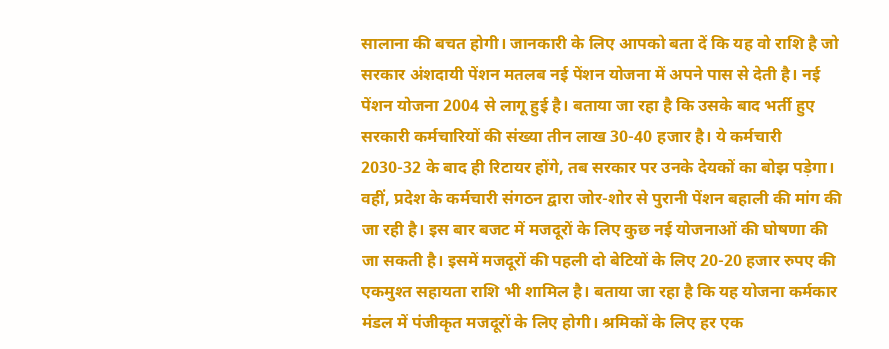सालाना की बचत होगी। जानकारी के लिए आपको बता दें कि यह वो राशि है जो सरकार अंशदायी पेंशन मतलब नई पेंशन योजना में अपने पास से देती है। नई पेंशन योजना 2004 से लागू हुई है। बताया जा रहा है कि उसके बाद भर्ती हुए सरकारी कर्मचारियों की संख्या तीन लाख 30-40 हजार है। ये कर्मचारी 2030-32 के बाद ही रिटायर होंगे, तब सरकार पर उनके देयकों का बोझ पड़ेगा। वहीं, प्रदेश के कर्मचारी संगठन द्वारा जोर-शोर से पुरानी पेंशन बहाली की मांग की जा रही है। इस बार बजट में मजदूरों के लिए कुछ नई योजनाओं की घोषणा की जा सकती है। इसमें मजदूरों की पहली दो बेटियों के लिए 20-20 हजार रुपए की एकमुश्त सहायता राशि भी शामिल है। बताया जा रहा है कि यह योजना कर्मकार मंडल में पंजीकृत मजदूरों के लिए होगी। श्रमिकों के लिए हर एक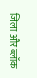जिला और ब्लॉक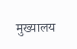मुख्यालय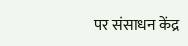पर संसाधन केंद्र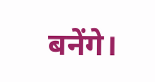बनेंगे।